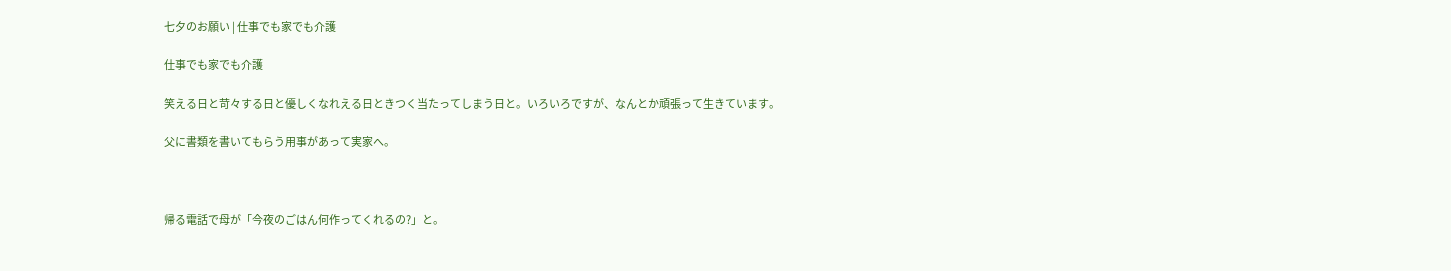七夕のお願い | 仕事でも家でも介護

仕事でも家でも介護

笑える日と苛々する日と優しくなれえる日ときつく当たってしまう日と。いろいろですが、なんとか頑張って生きています。

父に書類を書いてもらう用事があって実家へ。



帰る電話で母が「今夜のごはん何作ってくれるの?」と。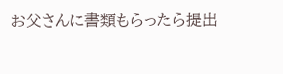お父さんに書類もらったら提出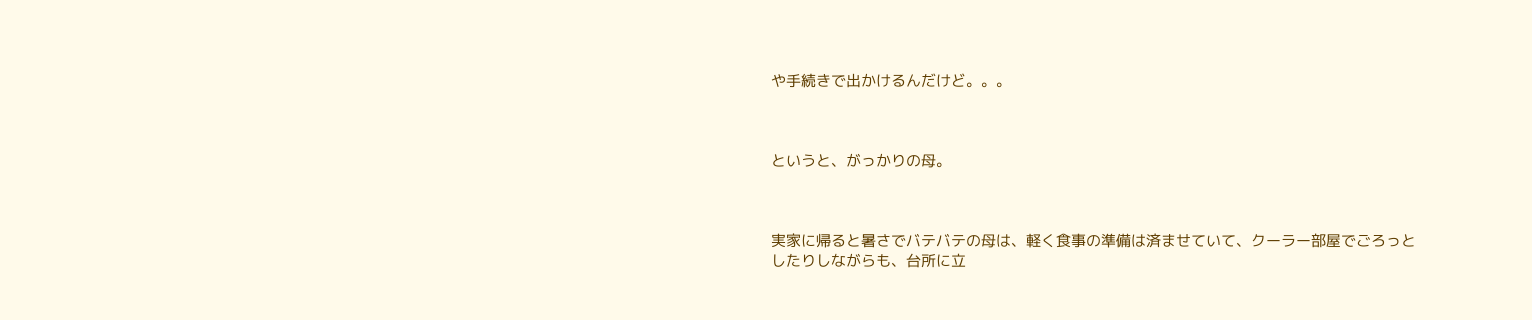や手続きで出かけるんだけど。。。



というと、がっかりの母。



実家に帰ると暑さでバテバテの母は、軽く食事の準備は済ませていて、クーラー部屋でごろっとしたりしながらも、台所に立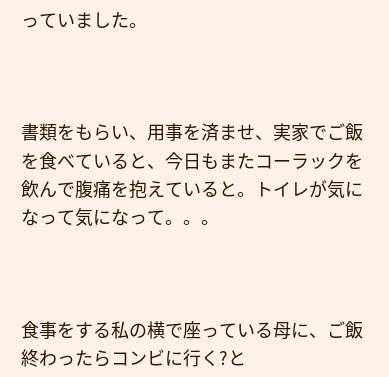っていました。



書類をもらい、用事を済ませ、実家でご飯を食べていると、今日もまたコーラックを飲んで腹痛を抱えていると。トイレが気になって気になって。。。



食事をする私の横で座っている母に、ご飯終わったらコンビに行く?と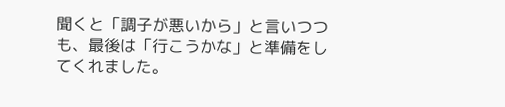聞くと「調子が悪いから」と言いつつも、最後は「行こうかな」と準備をしてくれました。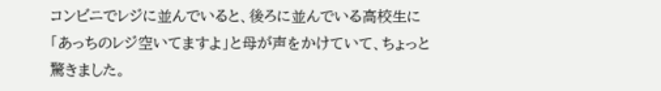コンビニでレジに並んでいると、後ろに並んでいる高校生に「あっちのレジ空いてますよ」と母が声をかけていて、ちょっと驚きました。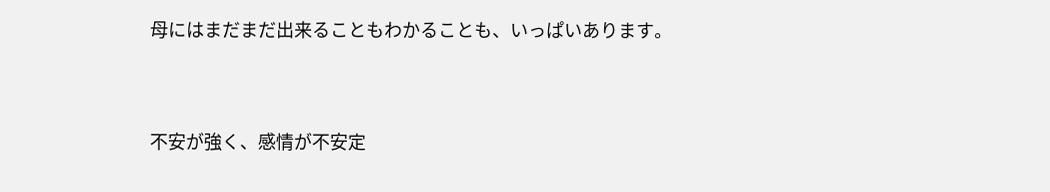母にはまだまだ出来ることもわかることも、いっぱいあります。



不安が強く、感情が不安定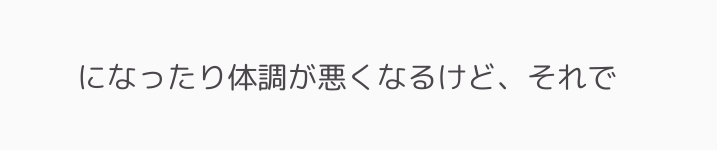になったり体調が悪くなるけど、それで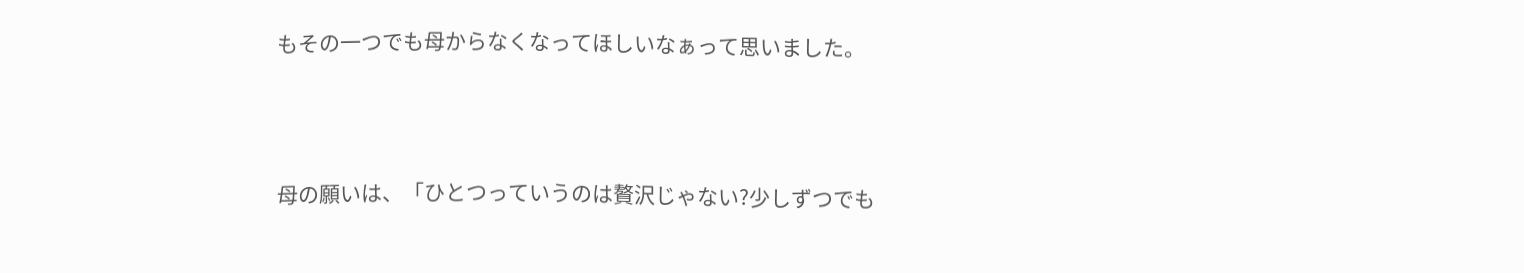もその一つでも母からなくなってほしいなぁって思いました。



母の願いは、「ひとつっていうのは贅沢じゃない?少しずつでも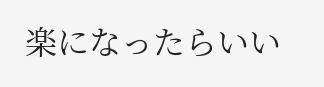楽になったらいい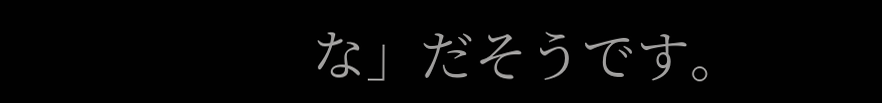な」だそうです。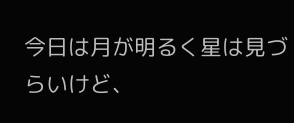今日は月が明るく星は見づらいけど、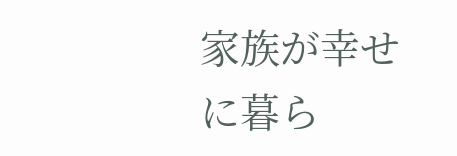家族が幸せに暮ら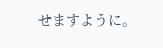せますように。